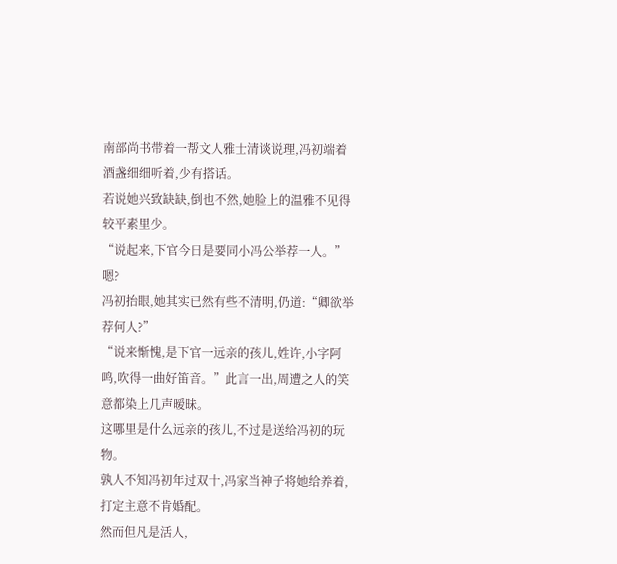南部尚书带着一帮文人雅士清谈说理,冯初端着酒盏细细听着,少有搭话。
若说她兴致缺缺,倒也不然,她脸上的温雅不见得较平素里少。
“说起来,下官今日是要同小冯公举荐一人。”
嗯?
冯初抬眼,她其实已然有些不清明,仍道:“卿欲举荐何人?”
“说来惭愧,是下官一远亲的孩儿,姓许,小字阿鸣,吹得一曲好笛音。”此言一出,周遭之人的笑意都染上几声暧昧。
这哪里是什么远亲的孩儿,不过是送给冯初的玩物。
孰人不知冯初年过双十,冯家当神子将她给养着,打定主意不肯婚配。
然而但凡是活人,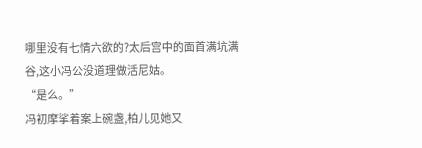哪里没有七情六欲的?太后宫中的面首满坑满谷,这小冯公没道理做活尼姑。
“是么。”
冯初摩挲着案上碗盏,柏儿见她又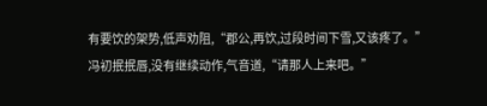有要饮的架势,低声劝阻,“郡公,再饮,过段时间下雪,又该疼了。”
冯初抿抿唇,没有继续动作,气音道,“请那人上来吧。”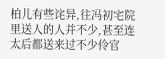柏儿有些诧异,往冯初宅院里送人的人并不少,甚至连太后都送来过不少伶官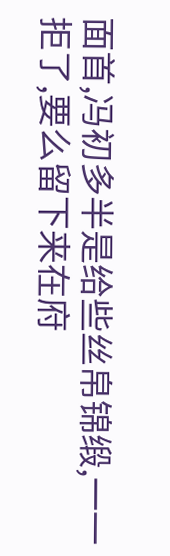面首,冯初多半是给些丝帛锦缎,一一拒了,要么留下来在府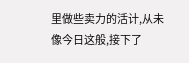里做些卖力的活计,从未像今日这般,接下了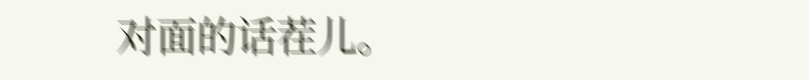对面的话茬儿。